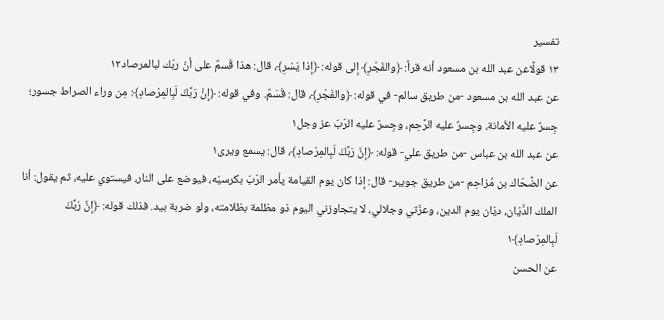تفسير
١٣ قولًاعن عبد الله بن مسعود أنه قرأ: ﴿والفَجْرِ﴾ إلى قوله: ﴿إذا يَسْرِ﴾، قال: هذا قَسمٌ على أنّ ربّك لبالمرصاد١٢
عن عبد الله بن مسعود -من طريق سالم- في قوله: ﴿والفَجْرِ﴾، قال: قَسَمٌ. وفي قوله: ﴿إنَّ رَبَّكَ لَبِالمِرْصادِ﴾: مِن وراء الصراط جسور؛ جِسرٌ عليه الأمانة، وجِسرٌ عليه الرَّحِم، وجِسرٌ عليه الرّبّ عز وجل١
عن عبد الله بن عباس -من طريق علي- قوله: ﴿إنَّ رَبَّكَ لَبِالمِرْصادِ﴾، قال: يسمع ويرى١
عن الضَّحّاك بن مُزاحِم -من طريق جويبر- قال: إذا كان يوم القيامة يأمر الرّبّ بكرسيّه، فيوضع على النار، فيستوي عليه، ثم يقول: أنا الملك الدَّيّان، ديّان يوم الدين، وعزّتي وجلالي، لا يتجاوزني اليوم ذو مظلمة بظلامته، ولو ضربة بيد. فذلك قوله: ﴿إنَّ رَبَّكَ لَبِالمِرْصادِ﴾١
عن الحسن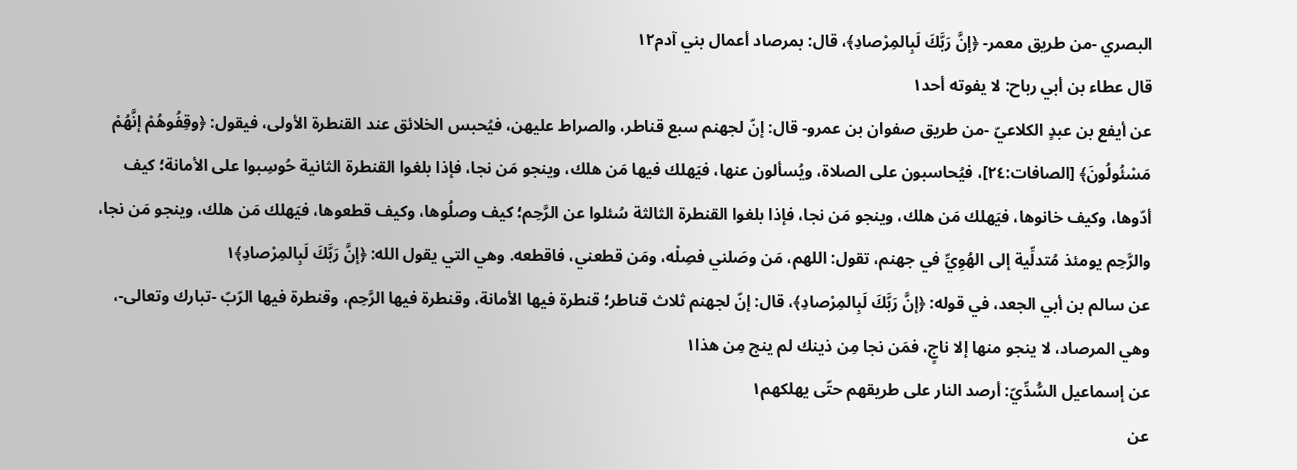البصري -من طريق معمر- ﴿إنَّ رَبَّكَ لَبِالمِرْصادِ﴾، قال: بمرصاد أعمال بني آدم١٢
قال عطاء بن أبي رباح: لا يفوته أحد١
عن أيفع بن عبدٍ الكلاعيّ -من طريق صفوان بن عمرو- قال: إنّ لجهنم سبع قناطر، والصراط عليهن، فيُحبس الخلائق عند القنطرة الأولى، فيقول: ﴿وقِفُوهُمْ إنَّهُمْ مَسْئُولُونَ﴾ [الصافات:٢٤]، فيُحاسبون على الصلاة، ويُسألون عنها، فيَهلك فيها مَن هلك، وينجو مَن نجا، فإذا بلغوا القنطرة الثانية حُوسِبوا على الأمانة؛ كيف أدّوها، وكيف خانوها، فيَهلك مَن هلك، وينجو مَن نجا، فإذا بلغوا القنطرة الثالثة سُئلوا عن الرَّحِم؛ كيف وصلُوها، وكيف قطعوها، فيَهلك مَن هلك، وينجو مَن نجا، والرَّحِم يومئذ مُتدلِّية إلى الهُوِيِّ في جهنم، تقول: اللهم، مَن وصَلني فصِلْه، ومَن قطعني، فاقطعه. وهي التي يقول الله: ﴿إنَّ رَبَّكَ لَبِالمِرْصادِ﴾١
عن سالم بن أبي الجعد، في قوله: ﴿إنَّ رَبَّكَ لَبِالمِرْصادِ﴾، قال: إنّ لجهنم ثلاث قناطر؛ قنطرة فيها الأمانة، وقنطرة فيها الرَّحِم، وقنطرة فيها الرّبّ -تبارك وتعالى-، وهي المرصاد، لا ينجو منها إلا ناجٍ، فمَن نجا مِن ذينك لم ينج مِن هذا١
عن إسماعيل السُّدِّيّ: أرصد النار على طريقهم حتّى يهلكهم١
عن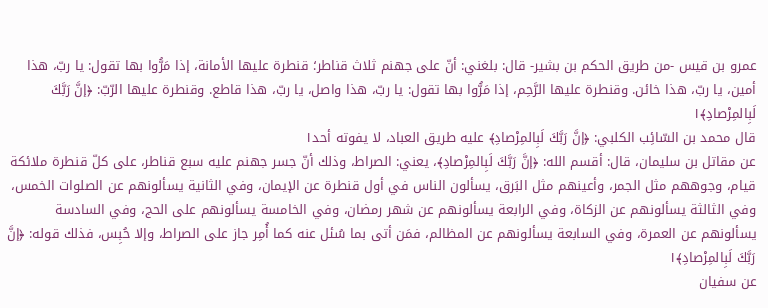عمرو بن قيس -من طريق الحكم بن بشير- قال: بلغني: أنّ على جهنم ثلاث قناطر؛ قنطرة عليها الأمانة، إذا مَرُّوا بها تقول: يا ربّ، هذا أمين، يا ربّ، هذا خائن. وقنطرة عليها الرَّحِم، إذا مَرُّوا بها تقول: يا ربّ، هذا واصل، يا ربّ، هذا قاطع. وقنطرة عليها الرّبّ: ﴿إنَّ رَبَّكَ لَبِالمِرْصادِ﴾١
قال محمد بن السّائِب الكلبي: ﴿إنَّ رَبَّكَ لَبِالمِرْصادِ﴾ عليه طريق العباد، لا يفوته أحد١
عن مقاتل بن سليمان، قال: أقسم الله: ﴿إنَّ رَبَّكَ لَبِالمِرْصادِ﴾، يعني: الصراط، وذلك أنّ جسر جهنم عليه سبع قناطر، على كلّ قنطرة ملائكة قيام، وجوههم مثل الجمر، وأعينهم مثل البَرق، يسألون الناس في أول قنطرة عن الإيمان، وفي الثانية يسألونهم عن الصلوات الخمس، وفي الثالثة يسألونهم عن الزكاة، وفي الرابعة يسألونهم عن شهر رمضان، وفي الخامسة يسألونهم على الحج، وفي السادسة يسألونهم عن العمرة، وفي السابعة يسألونهم عن المظالم، فمَن أتى بما سُئل عنه كما أُمِر جاز على الصراط، وإلا حُبِس، فذلك قوله: ﴿إنَّ رَبَّكَ لَبِالمِرْصادِ﴾١
عن سفيان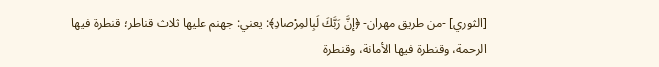[الثوري] -من طريق مهران- ﴿إنَّ رَبَّكَ لَبِالمِرْصادِ﴾: يعني: جهنم عليها ثلاث قناطر؛ قنطرة فيها الرحمة، وقنطرة فيها الأمانة، وقنطرة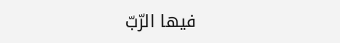فيها الرّبّ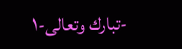-تبارك وتعالى-١